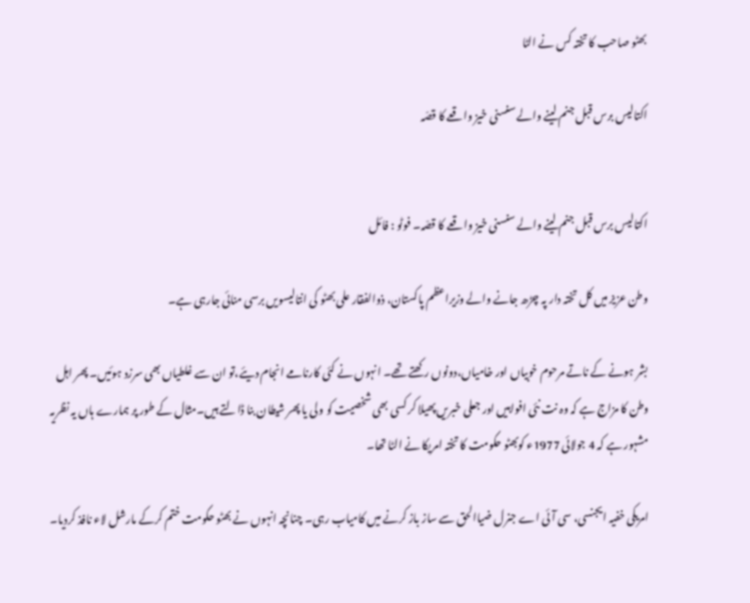بھٹو صاحب کا تختہ کس نے الٹا

اکتالیس برس قبل جنم لینے والے سنسنی خیز واقعے کا قصّہ


اکتالیس برس قبل جنم لینے والے سنسنی خیز واقعے کا قصّہ۔ فوٹو : فائل

وطن عزیز میں کل تختہ دار پہ چڑھ جانے والے وزیراعظم پاکستان، ذوالفقار علی بھٹو کی انتالیسویں برسی منائی جارہی ہے۔

بشر ہونے کے ناتے مرحوم خوبیاں اور خامیاں،دونوں رکھتے تھے۔ انہوں نے کئی کارنامے انجام دیئے،تو ان سے غلطیاں بھی سرزد ہوئیں۔ پھر اہل وطن کا مزاج ہے کہ وہ نت نئی افواہیں اور جعلی خبریں پھیلا کر کسی بھی شخصیت کو ولی یا پھر شیطان بنا ڈالتے ہیں۔مثال کے طور پر ہمارے ہاں یہ نظریہ مشہور ہے کہ 4 جولائی 1977ء کوبھٹو حکومت کا تختہ امریکا نے الٹا تھا۔

امریکی خفیہ ایجنسی، سی آئی اے جنرل ضیاالحق سے ساز باز کرنے میں کامیاب رہی۔ چنانچہ انہوں نے بھٹو حکومت ختم کرکے مارشل لاء نافذ کردیا۔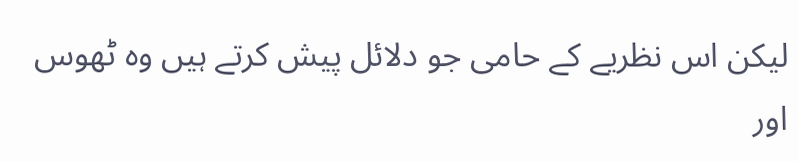لیکن اس نظریے کے حامی جو دلائل پیش کرتے ہیں وہ ٹھوس اور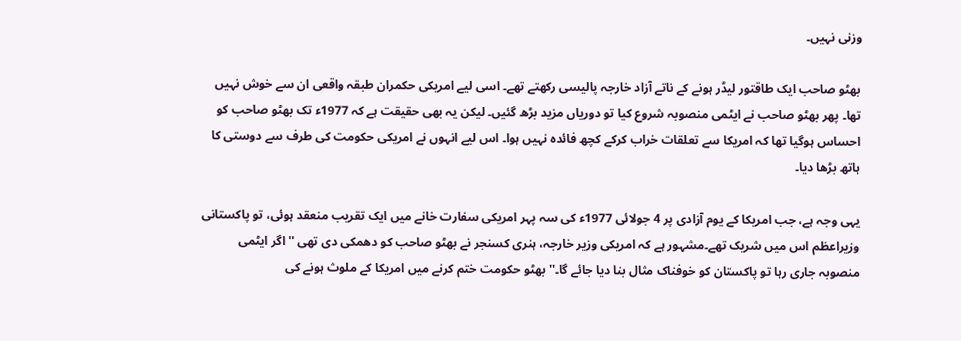وزنی نہیں۔

بھٹو صاحب ایک طاقتور لیڈر ہونے کے ناتے آزاد خارجہ پالیسی رکھتے تھے۔ اسی لیے امریکی حکمران طبقہ واقعی ان سے خوش نہیں تھا۔ پھر بھٹو صاحب نے ایٹمی منصوبہ شروع کیا تو دوریاں مزید بڑھ گئیں۔ لیکن یہ بھی حقیقت ہے کہ 1977ء تک بھٹو صاحب کو احساس ہوگیا تھا کہ امریکا سے تعلقات خراب کرکے کچھ فائدہ نہیں ہوا۔ اس لیے انہوں نے امریکی حکومت کی طرف سے دوستی کا ہاتھ بڑھا دیا۔

یہی وجہ ہے، جب امریکا کے یوم آزادی پر 4 جولائی 1977ء کی سہ پہر امریکی سفارت خانے میں ایک تقریب منعقد ہوئی، تو پاکستانی وزیراعظم اس میں شریک تھے۔مشہور ہے کہ امریکی وزیر خارجہ، ہنری کسنجر نے بھٹو صاحب کو دھمکی دی تھی ''اگر ایٹمی منصوبہ جاری رہا تو پاکستان کو خوفناک مثال بنا دیا جائے گا۔'' بھٹو حکومت ختم کرنے میں امریکا کے ملوث ہونے کی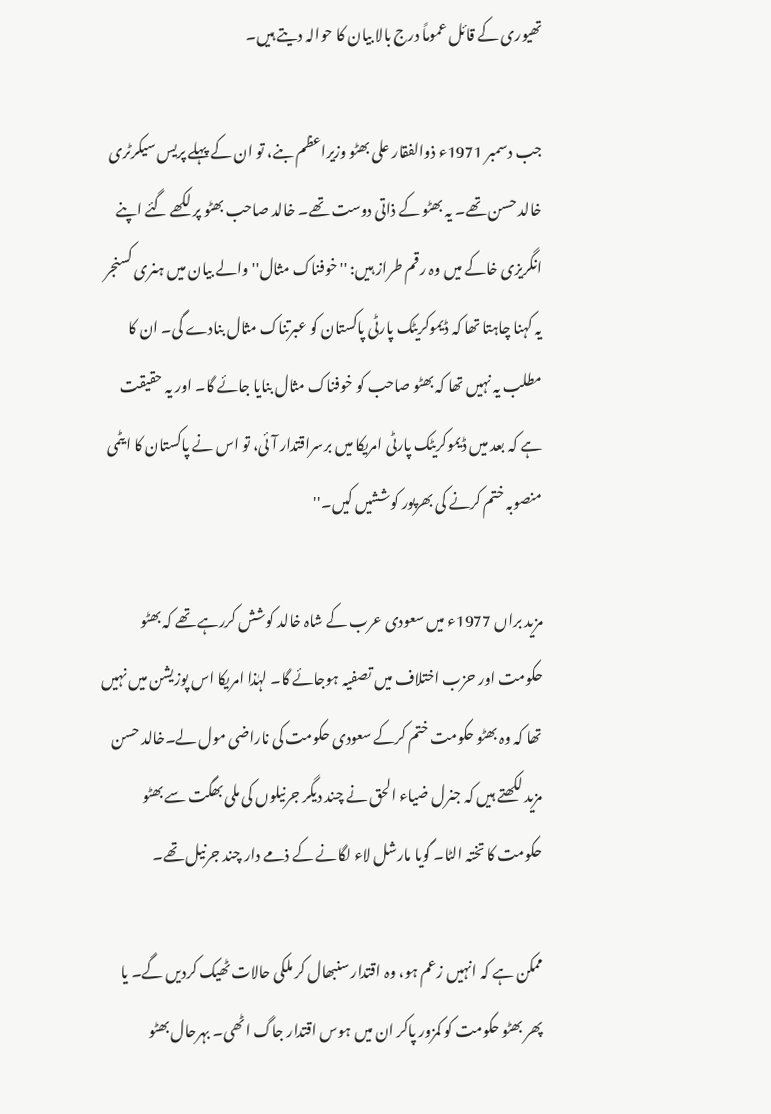تھیوری کے قائل عموماً درج بالا بیان کا حوالہ دیتے ہیں۔

جب دسمبر 1971ء ذوالفقار علی بھٹو وزیراعظم بنے، تو ان کے پہلے پریس سیکرٹری خالد حسن تھے۔ یہ بھٹو کے ذاتی دوست تھے۔ خالد صاحب بھٹو پر لکھے گئے اپنے انگریزی خاکے میں وہ رقم طراز ہیں: ''خوفناک مثال'' والے بیان میں ہنری کسنجر یہ کہنا چاہتا تھا کہ ڈیموکریٹک پارٹی پاکستان کو عبرتناک مثال بنادے گی۔ ان کا مطلب یہ نہیں تھا کہ بھٹو صاحب کو خوفناک مثال بنایا جائے گا۔ اور یہ حقیقت ہے کہ بعد میں ڈیموکریٹک پارٹی امریکا میں برسراقتدار آئی، تو اس نے پاکستان کا ایٹمی منصوبہ ختم کرنے کی بھرپور کوششیں کیں۔''

مزید براں 1977ء میں سعودی عرب کے شاہ خالد کوشش کررہے تھے کہ بھٹو حکومت اور حزب اختلاف میں تصفیہ ہوجائے گا۔ لہٰذا امریکا اس پوزیشن میں نہیں تھا کہ وہ بھٹو حکومت ختم کرکے سعودی حکومت کی ناراضی مول لے۔خالد حسن مزید لکھتے ہیں کہ جنرل ضیاء الحق نے چند دیگر جرنیلوں کی ملی بھگت سے بھٹو حکومت کا تختہ الٹا۔ گویا مارشل لاء لگانے کے ذمے دار چند جرنیل تھے۔

ممکن ہے کہ انہیں زعم ہو، وہ اقتدار سنبھال کر ملکی حالات ٹھیک کردیں گے۔ یا پھر بھٹو حکومت کو کمزور پاکر ان میں ہوس اقتدار جاگ اٹھی۔ بہرحال بھٹو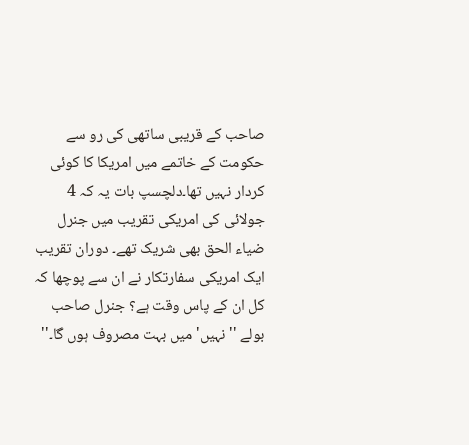صاحب کے قریبی ساتھی کی رو سے حکومت کے خاتمے میں امریکا کا کوئی کردار نہیں تھا۔دلچسپ بات یہ کہ 4 جولائی کی امریکی تقریب میں جنرل ضیاء الحق بھی شریک تھے۔ دوران تقریب ایک امریکی سفارتکار نے ان سے پوچھا کہ کل ان کے پاس وقت ہے؟ جنرل صاحب بولے ''نہیں' میں بہت مصروف ہوں گا۔''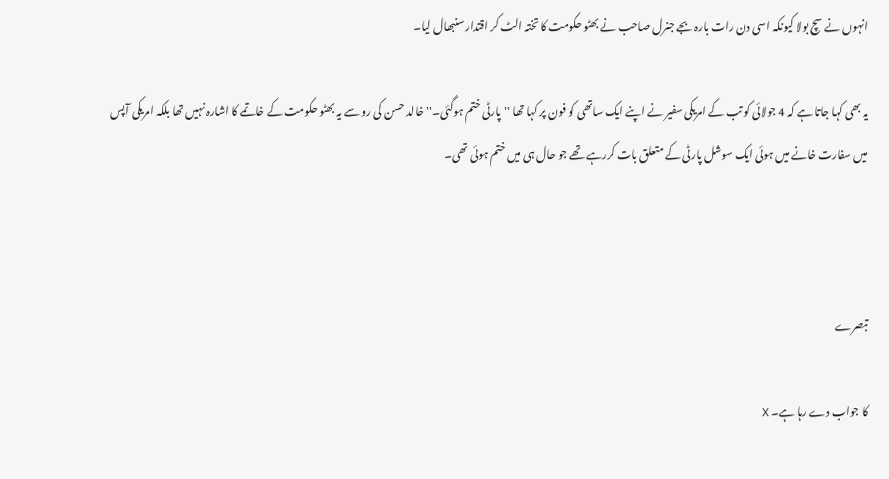انہوں نے سچ بولا کیونکہ اسی دن رات بارہ بجے جنرل صاحب نے بھٹو حکومت کا تختہ الٹ کر اقتدار سنبھال لیا۔

یہ بھی کہا جاتا ہے کہ 4 جولائی کو تب کے امریکی سفیر نے اپنے ایک ساتھی کو فون پر کہا تھا ''پارٹی ختم ہوگئی۔'' خالد حسن کی رو سے یہ بھٹو حکومت کے خاتمے کا اشارہ نہیں تھا بلکہ امریکی آپس میں سفارت خانے میں ہوئی ایک سوشل پارٹی کے متعلق بات کررہے تھے جو حال ہی میں ختم ہوئی تھی۔



تبصرے

کا جواب دے رہا ہے۔ X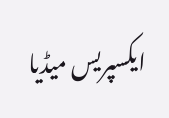ایکسپریس میڈیا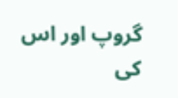گروپ اور اس کی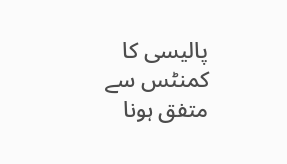پالیسی کا کمنٹس سے متفق ہونا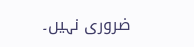ضروری نہیں۔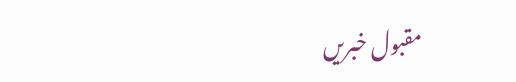مقبول خبریں